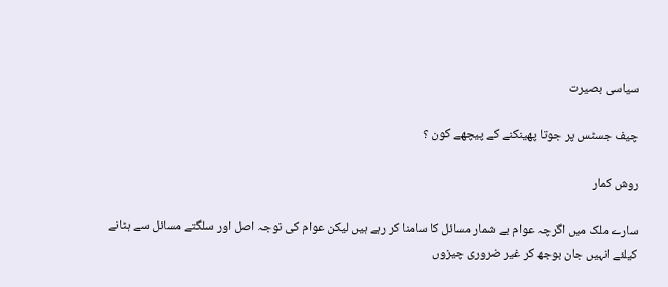سیاسی بصیرت

چیف جسٹس پر جوتا پھینکنے کے پیچھے کون ؟

روش کمار

سارے ملک میں اگرچہ عوام بے شمار مسائل کا سامنا کر رہے ہیں لیکن عوام کی توجہ اصل اور سلگتے مسائل سے ہٹانے کیلئے انہیں جان بوجھ کر غیر ضروری چیزوں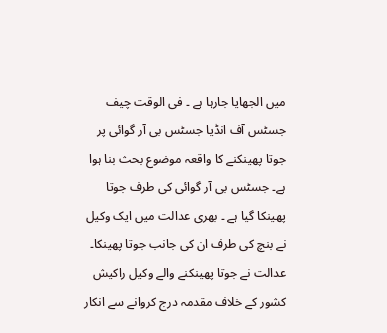میں الجھایا جارہا ہے ۔ فی الوقت چیف جسٹس آف انڈیا جسٹس بی آر گوائی پر جوتا پھینکنے کا واقعہ موضوع بحث بنا ہوا ہے۔ جسٹس بی آر گوائی کی طرف جوتا پھینکا گیا ہے ۔ بھری عدالت میں ایک وکیل نے بنچ کی طرف ان کی جانب جوتا پھینکا۔ عدالت نے جوتا پھینکنے والے وکیل راکیش کشور کے خلاف مقدمہ درج کروانے سے انکار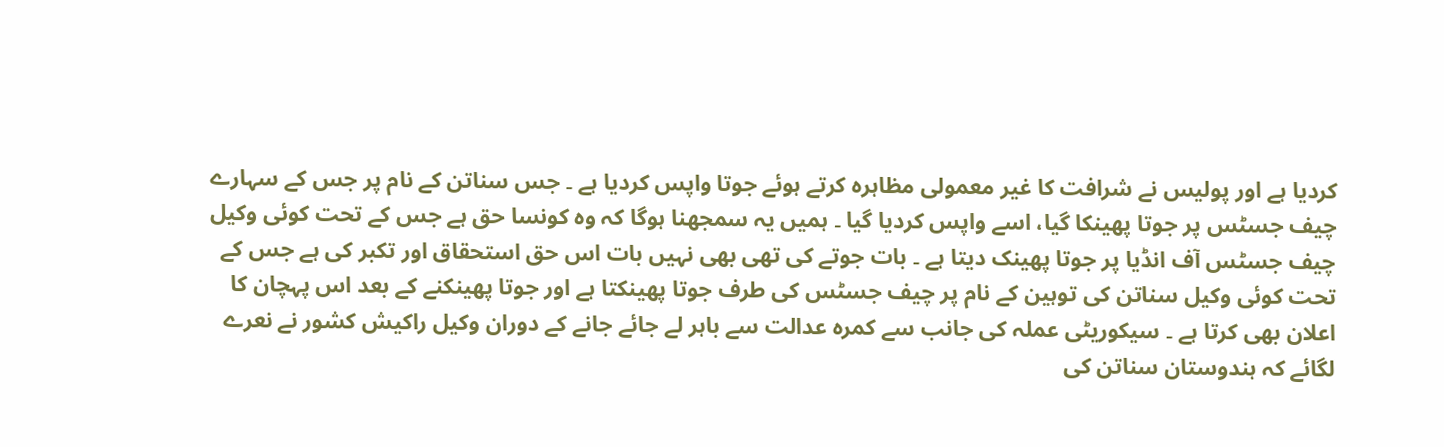کردیا ہے اور پولیس نے شرافت کا غیر معمولی مظاہرہ کرتے ہوئے جوتا واپس کردیا ہے ۔ جس سناتن کے نام پر جس کے سہارے چیف جسٹس پر جوتا پھینکا گیا، اسے واپس کردیا گیا ۔ ہمیں یہ سمجھنا ہوگا کہ وہ کونسا حق ہے جس کے تحت کوئی وکیل چیف جسٹس آف انڈیا پر جوتا پھینک دیتا ہے ۔ بات جوتے کی تھی بھی نہیں بات اس حق استحقاق اور تکبر کی ہے جس کے تحت کوئی وکیل سناتن کی توہین کے نام پر چیف جسٹس کی طرف جوتا پھینکتا ہے اور جوتا پھینکنے کے بعد اس پہچان کا اعلان بھی کرتا ہے ۔ سیکوریٹی عملہ کی جانب سے کمرہ عدالت سے باہر لے جائے جانے کے دوران وکیل راکیش کشور نے نعرے لگائے کہ ہندوستان سناتن کی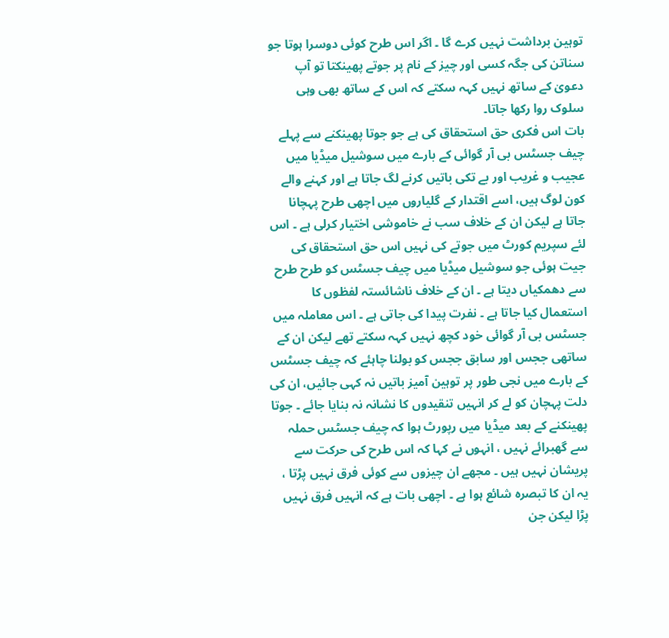توہین برداشت نہیں کرے گا ۔ اگر اس طرح کوئی دوسرا ہوتا جو سناتن کی جگہ کسی اور چیز کے نام پر جوتے پھینکتا تو آپ دعویٰ کے ساتھ نہیں کہہ سکتے کہ اس کے ساتھ بھی وہی سلوک روا رکھا جاتا۔
بات اس فکری حق استحقاق کی ہے جو جوتا پھینکنے سے پہلے چیف جسٹس بی آر گوائی کے بارے میں سوشیل میڈیا میں عجیب و غریب اور بے تکی باتیں کرنے لگ جاتا ہے اور کہنے والے کون لوگ ہیں، اسے اقتدار کے گلیاروں میں اچھی طرح پہچانا جاتا ہے لیکن ان کے خلاف سب نے خاموشی اختیار کرلی ہے ۔ اس لئے سپریم کورٹ میں جوتے کی نہیں اس حق استحقاق کی جیت ہوئی جو سوشیل میڈیا میں چیف جسٹس کو طرح طرح سے دھمکیاں دیتا ہے ۔ ان کے خلاف ناشائستہ لفظوں کا استعمال کیا جاتا ہے ۔ نفرت پیدا کی جاتی ہے ۔ اس معاملہ میں جسٹس بی آر گوائی خود کچھ نہیں کہہ سکتے تھے لیکن ان کے ساتھی ججس اور سابق ججس کو بولنا چاہئے کہ چیف جسٹس کے بارے میں نجی طور پر توہین آمیز باتیں نہ کہی جائیں، ان کی دلت پہچان کو لے کر انہیں تنقیدوں کا نشانہ نہ بنایا جائے ۔ جوتا پھینکنے کے بعد میڈیا میں رپورٹ ہوا کہ چیف جسٹس حملہ سے گھبرائے نہیں ، انہوں نے کہا کہ اس طرح کی حرکت سے پریشان نہیں ہیں ۔ مجھے ان چیزوں سے کوئی فرق نہیں پڑتا ، یہ ان کا تبصرہ شائع ہوا ہے ۔ اچھی بات ہے کہ انہیں فرق نہیں پڑا لیکن جن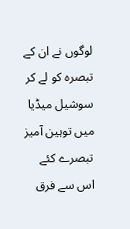لوگوں نے ان کے تبصرہ کو لے کر سوشیل میڈیا میں توہین آمیز تبصرے کئے اس سے فرق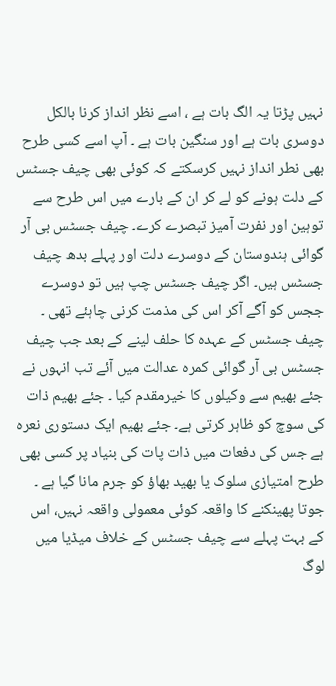نہیں پڑتا یہ الگ بات ہے ، اسے نظر انداز کرنا بالکل دوسری بات ہے اور سنگین بات ہے ۔ آپ اسے کسی طرح بھی نطر انداز نہیں کرسکتے کہ کوئی بھی چیف جسٹس کے دلت ہونے کو لے کر ان کے بارے میں اس طرح سے توہین اور نفرت آمیز تبصرے کرے۔ چیف جسٹس بی آر گوائی ہندوستان کے دوسرے دلت اور پہلے بدھ چیف جسٹس ہیں۔ اگر چیف جسٹس چپ ہیں تو دوسرے ججس کو آگے آکر اس کی مذمت کرنی چاہئے تھی ۔ چیف جسٹس کے عہدہ کا حلف لینے کے بعد جب چیف جسٹس بی آر گوائی کمرہ عدالت میں آئے تب انہوں نے جئے بھیم سے وکیلوں کا خیرمقدم کیا ۔ جئے بھیم ذات کی سوچ کو ظاہر کرتی ہے۔ جئے بھیم ایک دستوری نعرہ ہے جس کی دفعات میں ذات پات کی بنیاد پر کسی بھی طرح امتیازی سلوک یا بھید بھاؤ کو جرم مانا گیا ہے ۔ جوتا پھینکنے کا واقعہ کوئی معمولی واقعہ نہیں، اس کے بہت پہلے سے چیف جسٹس کے خلاف میڈیا میں لوگ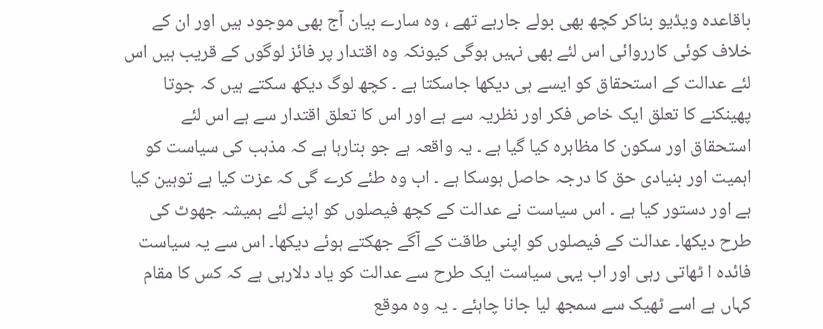باقاعدہ ویڈیو بناکر کچھ بھی بولے جارہے تھے ، وہ سارے بیان آج بھی موجود ہیں اور ان کے خلاف کوئی کارروائی اس لئے بھی نہیں ہوگی کیونکہ وہ اقتدار پر فائز لوگوں کے قریب ہیں اس لئے عدالت کے استحقاق کو ایسے ہی دیکھا جاسکتا ہے ۔ کچھ لوگ دیکھ سکتے ہیں کہ جوتا پھینکنے کا تعلق ایک خاص فکر اور نظریہ سے ہے اور اس کا تعلق اقتدار سے ہے اس لئے استحقاق اور سکون کا مظاہرہ کیا گیا ہے ۔ یہ واقعہ ہے جو بتارہا ہے کہ مذہب کی سیاست کو اہمیت اور بنیادی حق کا درجہ حاصل ہوسکا ہے ۔ اب وہ طئے کرے گی کہ عزت کیا ہے توہین کیا ہے اور دستور کیا ہے ۔ اس سیاست نے عدالت کے کچھ فیصلوں کو اپنے لئے ہمیشہ جھوٹ کی طرح دیکھا۔ عدالت کے فیصلوں کو اپنی طاقت کے آگے جھکتے ہوئے دیکھا۔ اس سے یہ سیاست فائدہ ا ٹھاتی رہی اور اب یہی سیاست ایک طرح سے عدالت کو یاد دلارہی ہے کہ کس کا مقام کہاں ہے اسے ٹھیک سے سمجھ لیا جانا چاہئے ۔ یہ وہ موقع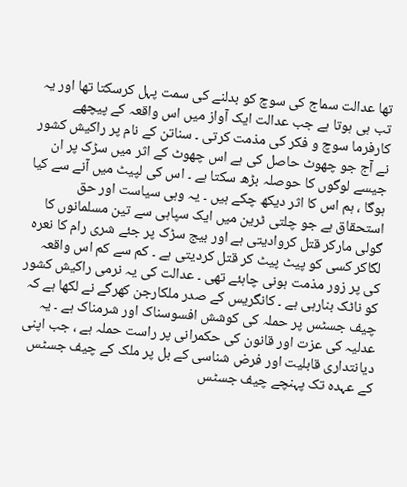تھا عدالت سماج کی سوچ کو بدلنے کی سمت پہل کرسکتا تھا اور یہ تب ہی ہوتا ہے جب عدالت ایک آواز میں اس واقعہ کے پیچھے کارفرما سوچ و فکر کی مذمت کرتی ۔ سناتن کے نام پر راکیش کشور نے آج جو چھوٹ حاصل کی ہے اس چھوٹ کے اثر میں سڑک پر ان جیسے لوگوں کا حوصلہ بڑھ سکتا ہے ۔ اس کی لپیٹ میں آنے سے کیا ہوگا ، ہم اس کا اثر دیکھ چکے ہیں ۔ یہ وہی سیاست اور حق استحقاق ہے جو چلتی ٹرین میں ایک سپاہی سے تین مسلمانوں کا گولی مارکر قتل کروادیتی ہے اور بیج سڑک پر جئے شری رام کا نعرہ لگاکر کسی کو پیٹ پیٹ کر قتل کردیتی ہے ۔ کم سے کم اس واقعہ کی پر زور مذمت ہونی چاہئے تھی ۔ عدالت کی یہ نرمی راکیش کشور کو ناٹک بنارہی ہے ۔ کانگریس کے صدر ملکارجن کھرگے نے لکھا ہے کہ چیف جسٹس پر حملہ کی کوشش افسوسناک اور شرمناک ہے ۔ یہ عدلیہ کی عزت اور قانون کی حکمرانی پر راست حملہ ہے ، جب اپنی دیانتداری قابلیت اور فرض شناسی کے بل پر ملک کے چیف جسٹس کے عہدہ تک پہنچے چیف جسٹس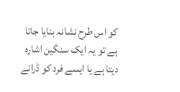کو اس طرح نشانہ بنایا جاتا ہے تو یہ ایک سنگین اشارہ دیتا ہے یا ایسے فرد کو ڈرانے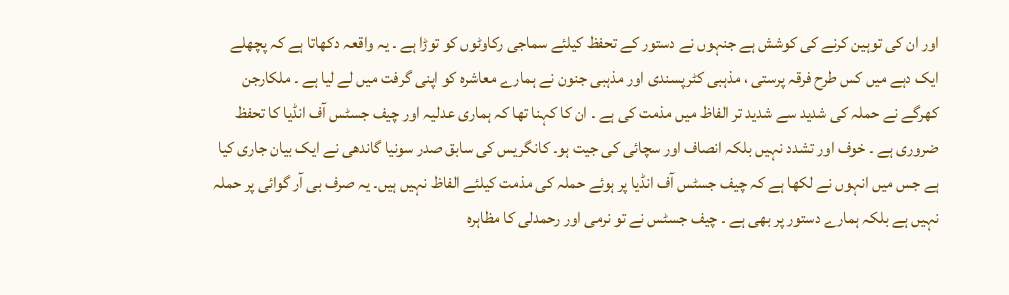اور ان کی توہین کرنے کی کوشش ہے جنہوں نے دستور کے تحفظ کیلئے سماجی رکاوٹوں کو توڑا ہے ۔ یہ واقعہ دکھاتا ہے کہ پچھلے ایک دہے میں کس طرح فرقہ پرستی ، مذہبی کٹرپسندی اور مذہبی جنون نے ہمارے معاشرہ کو اپنی گرفت میں لے لیا ہے ۔ ملکارجن کھرگے نے حملہ کی شدید سے شدید تر الفاظ میں مذمت کی ہے ۔ ان کا کہنا تھا کہ ہماری عدلیہ اور چیف جسٹس آف انڈیا کا تحفظ ضروری ہے ۔ خوف اور تشدد نہیں بلکہ انصاف اور سچائی کی جیت ہو۔ کانگریس کی سابق صدر سونیا گاندھی نے ایک بیان جاری کیا ہے جس میں انہوں نے لکھا ہے کہ چیف جسٹس آف انڈیا پر ہوئے حملہ کی مذمت کیلئے الفاظ نہیں ہیں۔ یہ صرف بی آر گوائی پر حملہ نہیں ہے بلکہ ہمارے دستور پر بھی ہے ۔ چیف جسٹس نے تو نرمی اور رحمدلی کا مظاہرہ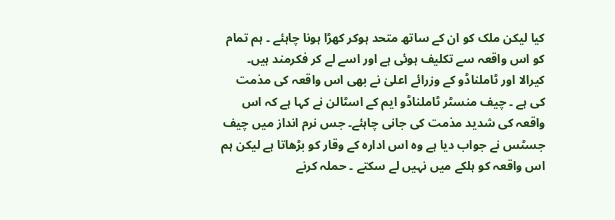کیا لیکن ملک کو ان کے ساتھ متحد ہوکر کھڑا ہونا چاہئے ۔ ہم تمام کو اس واقعہ سے تکلیف ہوئی ہے اور اسے لے کر فکرمند ہیں۔ کیرالا اور ٹاملناڈو کے وزرائے اعلیٰ نے بھی اس واقعہ کی مذمت کی ہے ۔ چیف منسٹر ٹاملناڈو ایم کے اسٹالن نے کہا ہے کہ اس واقعہ کی شدید مذمت کی جانی چاہئے۔ جس نرم انداز میں چیف جسٹس نے جواب دیا ہے وہ اس ادارہ کے وقار کو بڑھاتا ہے لیکن ہم اس واقعہ کو ہلکے میں نہیں لے سکتے ۔ حملہ کرنے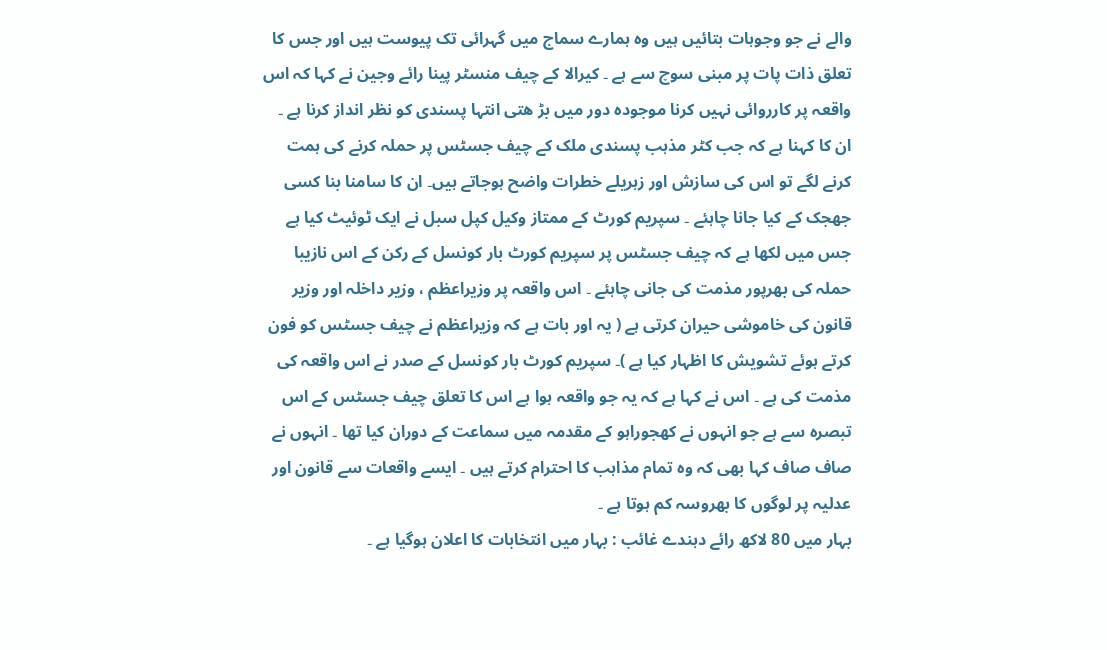والے نے جو وجوہات بتائیں ہیں وہ ہمارے سماج میں گہرائی تک پیوست ہیں اور جس کا تعلق ذات پات پر مبنی سوچ سے ہے ۔ کیرالا کے چیف منسٹر پینا رائے وجین نے کہا کہ اس واقعہ پر کارروائی نہیں کرنا موجودہ دور میں بڑ ھتی انتہا پسندی کو نظر انداز کرنا ہے ۔ ان کا کہنا ہے کہ جب کٹر مذہب پسندی ملک کے چیف جسٹس پر حملہ کرنے کی ہمت کرنے لگے تو اس کی سازش اور زہریلے خطرات واضح ہوجاتے ہیں۔ ان کا سامنا بنا کسی جھجک کے کیا جانا چاہئے ۔ سپریم کورٹ کے ممتاز وکیل کپل سبل نے ایک ٹوئیٹ کیا ہے جس میں لکھا ہے کہ چیف جسٹس پر سپریم کورٹ بار کونسل کے رکن کے اس نازیبا حملہ کی بھرپور مذمت کی جانی چاہئے ۔ اس واقعہ پر وزیراعظم ، وزیر داخلہ اور وزیر قانون کی خاموشی حیران کرتی ہے ( یہ اور بات ہے کہ وزیراعظم نے چیف جسٹس کو فون کرتے ہوئے تشویش کا اظہار کیا ہے )۔ سپریم کورٹ بار کونسل کے صدر نے اس واقعہ کی مذمت کی ہے ۔ اس نے کہا ہے کہ یہ جو واقعہ ہوا ہے اس کا تعلق چیف جسٹس کے اس تبصرہ سے ہے جو انہوں نے کھجوراہو کے مقدمہ میں سماعت کے دوران کیا تھا ۔ انہوں نے صاف صاف کہا بھی کہ وہ تمام مذاہب کا احترام کرتے ہیں ۔ ایسے واقعات سے قانون اور عدلیہ پر لوگوں کا بھروسہ کم ہوتا ہے ۔
بہار میں 80 لاکھ رائے دہندے غائب : بہار میں انتخابات کا اعلان ہوگیا ہے ۔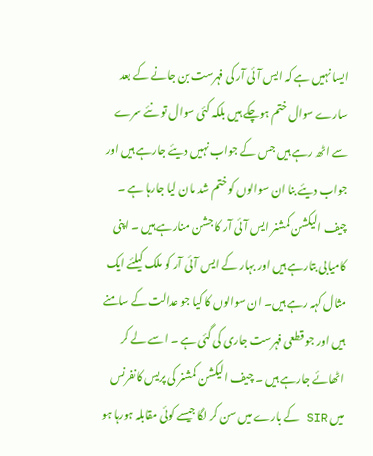ایسا نہیں ہے کہ ایس آئی آر کی فہرست بن جانے کے بعد سارے سوال ختم ہوچکے ہیں بلکہ کئی سوال تو نئے سرے سے اٹھ رہے ہیں جس کے جواب نہیں دیئے جارہے ہیں اور جواب دیئے بنا ان سوالوں کو ختم شد مان لیا جارہا ہے ۔ چیف الیکشن کمشنر ایس آئی آر کا جشن منارہے ہیں ۔ اپنی کامیابی بتارہے ہیں اور بہار کے ایس آئی آر کو ملک کیلئے ایک مثال کہہ رہے ہیں۔ ان سوالوں کا کیا جو عدالت کے سامنے ہیں اور جو قطعی فہرست جاری کی گئی ہے ۔ اسے لے کر اٹھائے جارہے ہیں ۔ چیف الیکشن کمشنر کی پریس کانفرنس میں SIR کے بارے میں سن کر لگا جیسے کوئی مقابلہ ہورہا ہو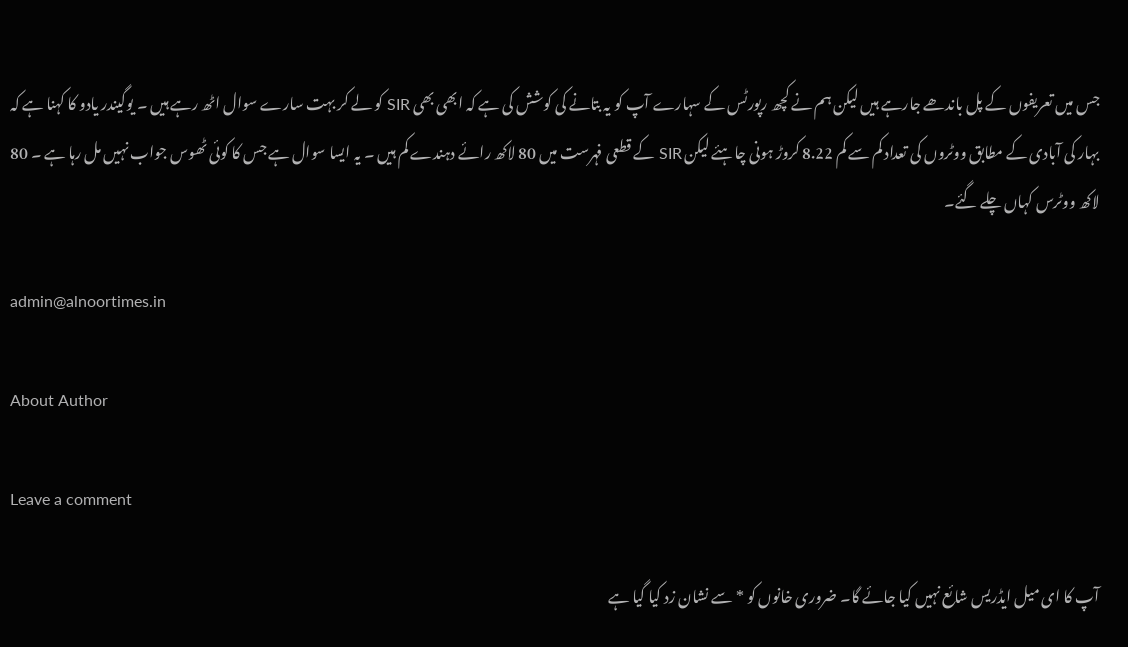جس میں تعریفوں کے پل باندھے جارہے ہیں لیکن ہم نے کچھ رپورٹس کے سہارے آپ کو یہ بتانے کی کوشش کی ہے کہ ابھی بھی SIR کو لے کر بہت سارے سوال اٹھ رہے ہیں ۔ یوگیندر یادو کا کہنا ہے کہ بہار کی آبادی کے مطابق ووٹروں کی تعداد کم سے کم 8.22 کروڑ ہونی چاہئے لیکن SIR کے قطعی فہرست میں 80 لاکھ رائے دہندے کم ہیں ۔ یہ ایسا سوال ہے جس کا کوئی ٹھوس جواب نہیں مل رہا ہے ۔ 80 لاکھ ووٹرس کہاں چلے گئے۔

admin@alnoortimes.in

About Author

Leave a comment

آپ کا ای میل ایڈریس شائع نہیں کیا جائے گا۔ ضروری خانوں کو * سے نشان زد کیا گیا ہے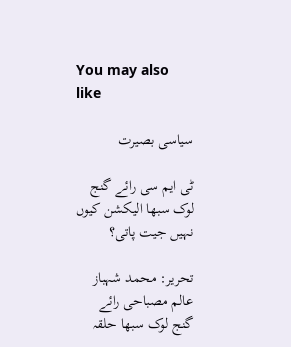You may also like

سیاسی بصیرت

ٹی ایم سی رائے گنج لوک سبھا الیکشن کیوں نہیں جیت پاتی؟

تحریر: محمد شہباز عالم مصباحی رائے گنج لوک سبھا حلقہ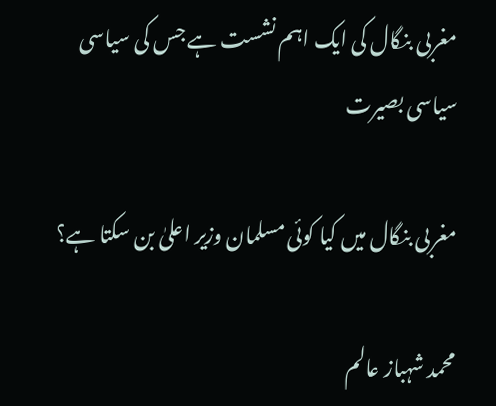مغربی بنگال کی ایک اہم نشست ہے جس کی سیاسی
سیاسی بصیرت

مغربی بنگال میں کیا کوئی مسلمان وزیر اعلیٰ بن سکتا ہے؟

محمد شہباز عالم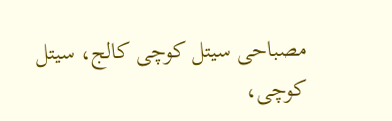مصباحی سیتل کوچی کالج، سیتل کوچی،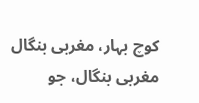کوچ بہار، مغربی بنگال مغربی بنگال، جو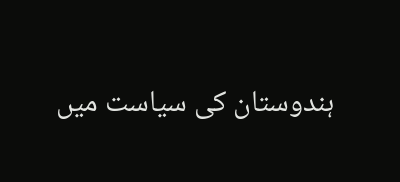ہندوستان کی سیاست میں